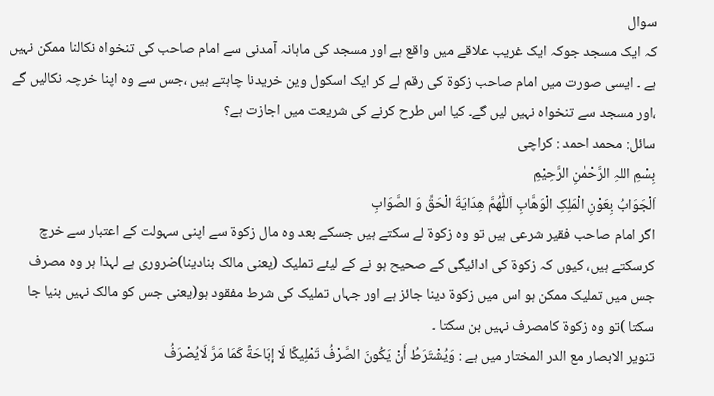سوال
کہ ایک مسجد جوکہ ایک غریب علاقے میں واقع ہے اور مسجد کی ماہانہ آمدنی سے امام صاحب کی تنخواہ نکالنا ممکن نہیں ہے ۔ ایسی صورت میں امام صاحب زکوۃ کی رقم لے کر ایک اسکول وین خریدنا چاہتے ہیں ،جس سے وہ اپنا خرچہ نکالیں گے ،اور مسجد سے تنخواہ نہیں لیں گے۔ کیا اس طرح کرنے کی شریعت میں اجازت ہے؟
سائل: محمد احمد : کراچی
بِسْمِ اللہِ الرَّحْمٰنِ الرَّحِيْمِ
اَلْجَوَابُ بِعَوْنِ الْمَلِکِ الْوَھَّابِ اَللّٰھُمَّ ھِدَايَةَ الْحَقِّ وَ الصَّوَابِ
اگر امام صاحب فقیر شرعی ہیں تو وہ زکوۃ لے سکتے ہیں جسکے بعد وہ مال زکوۃ سے اپنی سہولت کے اعتبار سے خرچ کرسکتے ہیں، کیوں کہ زکوۃ کی ادائیگی کے صحیح ہو نے کے لیئے تملیک (یعنی مالک بنادینا)ضروری ہے لہذا ہر وہ مصرف جس میں تملیک ممکن ہو اس میں زکوۃ دینا جائز ہے اور جہاں تملیک کی شرط مفقود ہو(یعنی جس کو مالک نہیں بنیا جا سکتا )تو وہ زکوۃ کامصرف نہیں بن سکتا ۔
تنویر الابصار مع الدر المختار میں ہے : وَيُشْتَرَطُ أَنْ يَكُونَ الصَّرْفُ تَمْلِيكًا لَا إبَاحَةً كَمَا مَرَّ لَايُصْرَفُ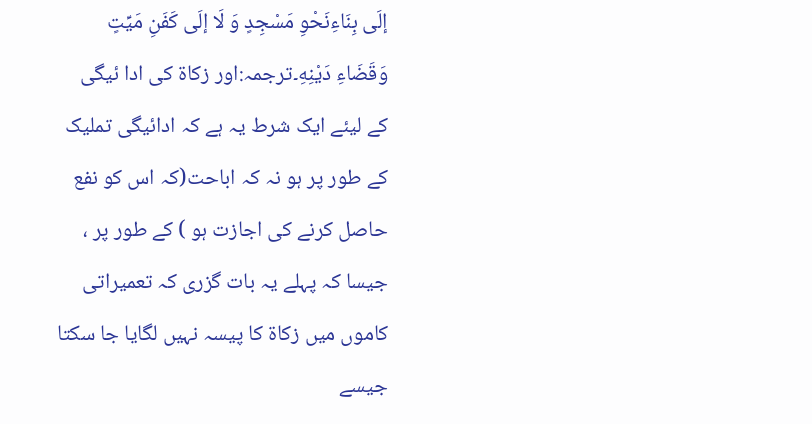إلَى بِنَاءِنَحْوِ مَسْجِدٍ وَ لَا إلَى كَفَنِ مَيِّتٍ وَقَضَاءِ دَيْنِهِ۔ترجمہ:اور زکاۃ کی ادا ئیگی کے لیئے ایک شرط یہ ہے کہ ادائیگی تملیک کے طور پر ہو نہ کہ اباحت(کہ اس کو نفع حاصل کرنے کی اجازت ہو ) کے طور پر ، جیسا کہ پہلے یہ بات گزری کہ تعمیراتی کاموں میں زکاۃ کا پیسہ نہیں لگایا جا سکتا جیسے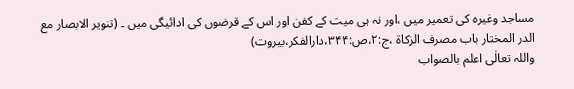مساجد وغیرہ کی تعمیر میں ،اور نہ ہی میت کے کفن اور اس کے قرضوں کی ادائیگی میں ۔ (تنویر الابصار مع الدر المختار باب مصرف الزکاۃ ،ج:۲،ص:۳۴۴،دارالفکر،بیروت)
واللہ تعالٰی اعلم بالصواب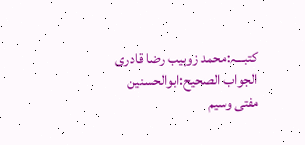کتبـــہ:محمد زوہیب رضا قادری
الجواب الصحیح:ابوالحسنین مفتی وسیم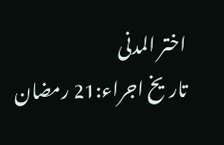اختر المدنی
تاریخ اجراء:21 رمضان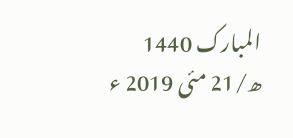المبارک 1440 ھ/21 مئی 2019 ء